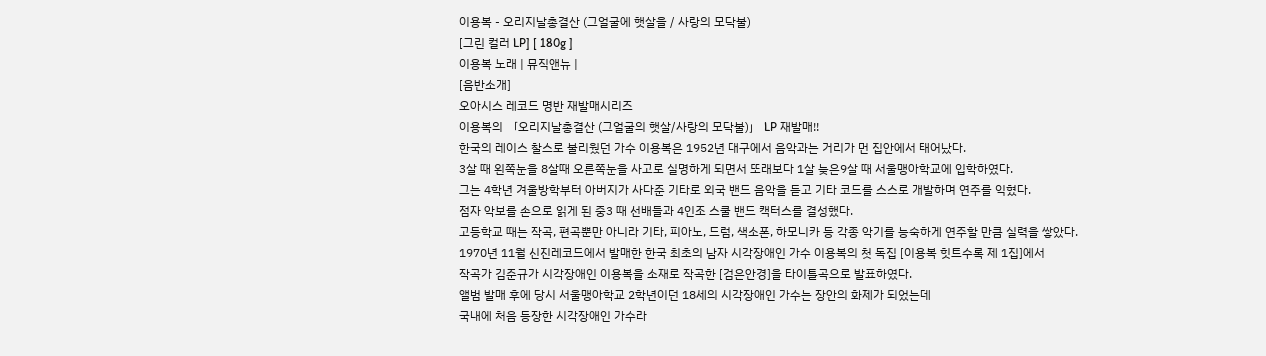이용복 - 오리지날총결산 (그얼굴에 햇살을 / 사랑의 모닥불)
[그린 컬러 LP] [ 180g ]
이용복 노래 | 뮤직앤뉴 |
[음반소개]
오아시스 레코드 명반 재발매시리즈
이용복의 「오리지날총결산 (그얼굴의 햇살/사랑의 모닥불)」 LP 재발매!!
한국의 레이스 찰스로 불리웠던 가수 이용복은 1952년 대구에서 음악과는 거리가 먼 집안에서 태어났다.
3살 때 왼쪽눈을 8살때 오른쪽눈을 사고로 실명하게 되면서 또래보다 1살 늦은9살 때 서울맹아학교에 입학하였다.
그는 4학년 겨울방학부터 아버지가 사다준 기타로 외국 밴드 음악을 듣고 기타 코드를 스스로 개발하며 연주를 익혔다.
점자 악보를 손으로 읽게 된 중3 때 선배들과 4인조 스쿨 밴드 캑터스를 결성했다.
고등학교 때는 작곡, 편곡뿐만 아니라 기타, 피아노, 드럼, 색소폰, 하모니카 등 각종 악기를 능숙하게 연주할 만큼 실력을 쌓았다.
1970년 11월 신진레코드에서 발매한 한국 최초의 남자 시각장애인 가수 이용복의 첫 독집 [이용복 힛트수록 제 1집]에서
작곡가 김준규가 시각장애인 이용복을 소재로 작곡한 [검은안경]을 타이틀곡으로 발표하였다.
앨범 발매 후에 당시 서울맹아학교 2학년이던 18세의 시각장애인 가수는 장안의 화제가 되었는데
국내에 처음 등장한 시각장애인 가수라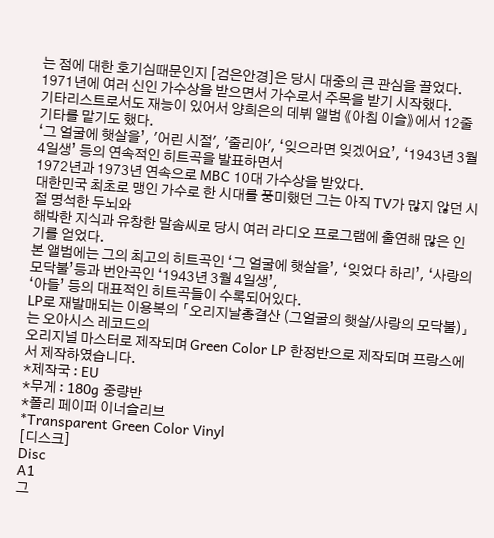는 점에 대한 호기심때문인지 [검은안경]은 당시 대중의 큰 관심을 끌었다.
1971년에 여러 신인 가수상을 받으면서 가수로서 주목을 받기 시작했다.
기타리스트로서도 재능이 있어서 양희은의 데뷔 앨범 《아침 이슬》에서 12줄 기타를 맡기도 했다.
‘그 얼굴에 햇살을’, '어린 시절', '줄리아', ‘잊으라면 잊겠어요’, ‘1943년 3월 4일생’ 등의 연속적인 히트곡을 발표하면서
1972년과 1973년 연속으로 MBC 10대 가수상을 받았다.
대한민국 최초로 맹인 가수로 한 시대를 풍미했던 그는 아직 TV가 많지 않던 시절 명석한 두뇌와
해박한 지식과 유창한 말솜씨로 당시 여러 라디오 프로그램에 출연해 많은 인기를 얻었다.
본 앨범에는 그의 최고의 히트곡인 ‘그 얼굴에 햇살을’, ‘잊었다 하리’, ‘사랑의 모닥불’등과 번안곡인 ‘1943년 3월 4일생’,
‘아들’ 등의 대표적인 히트곡들이 수록되어있다.
LP로 재발매되는 이용복의 「오리지날총결산 (그얼굴의 햇살/사랑의 모닥불)」 는 오아시스 레코드의
오리지널 마스터로 제작되며 Green Color LP 한정반으로 제작되며 프랑스에서 제작하였습니다.
*제작국 : EU
*무게 : 180g 중량반
*폴리 페이퍼 이너슬리브
*Transparent Green Color Vinyl
[디스크]
Disc
A1
그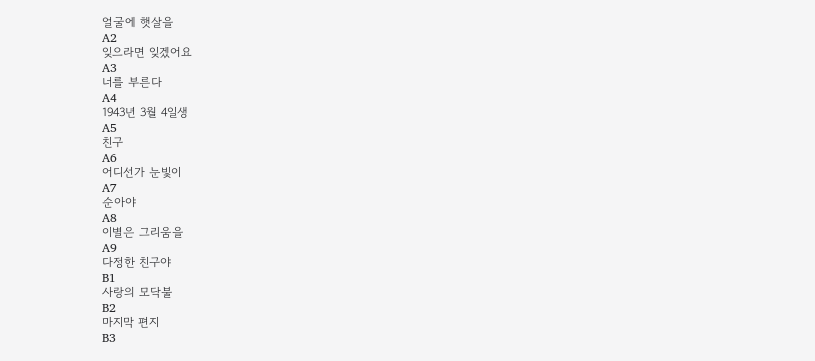얼굴에 햇살을
A2
잊으라면 잊겠어요
A3
너를 부른다
A4
1943년 3월 4일생
A5
친구
A6
어디선가 눈빛이
A7
순아야
A8
이별은 그리움을
A9
다정한 친구야
B1
사랑의 모닥불
B2
마지막 편지
B3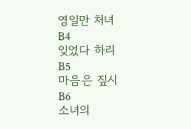영일만 처녀
B4
잊었다 하리
B5
마음은 짚시
B6
소녀의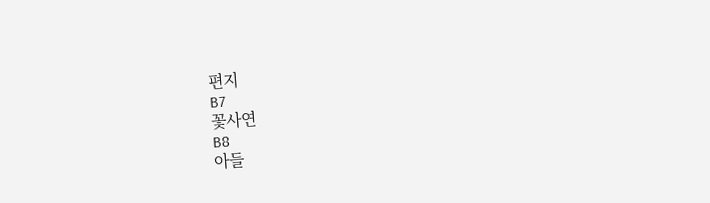편지
B7
꽃사연
B8
아들